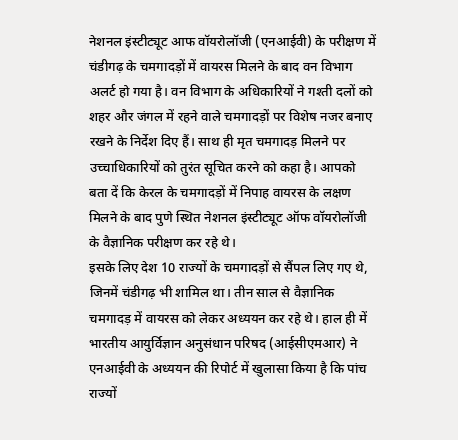नेशनल इंस्टीट्यूट आफ वॉयरोलॉजी (एनआईवी) के परीक्षण में चंडीगढ़ के चमगादड़ों में वायरस मिलने के बाद वन विभाग अलर्ट हो गया है। वन विभाग के अधिकारियों ने गश्ती दलों को शहर और जंगल में रहने वाले चमगादड़ों पर विशेष नजर बनाए रखने के निर्देश दिए हैं। साथ ही मृत चमगादड़ मिलने पर उच्चाधिकारियों को तुरंत सूचित करने को कहा है। आपको बता दें कि केरल के चमगादड़ों में निपाह वायरस के लक्षण मिलने के बाद पुणे स्थित नेशनल इंस्टीट्यूट ऑफ वॉयरोलॉजी के वैज्ञानिक परीक्षण कर रहे थे।
इसके लिए देश 10 राज्यों के चमगादड़ों से सैंपल लिए गए थे, जिनमें चंडीगढ़ भी शामिल था। तीन साल से वैज्ञानिक चमगादड़ में वायरस को लेकर अध्ययन कर रहे थे। हाल ही में भारतीय आयुर्विज्ञान अनुसंधान परिषद (आईसीएमआर) ने एनआईवी के अध्ययन की रिपोर्ट में खुलासा किया है कि पांच राज्यों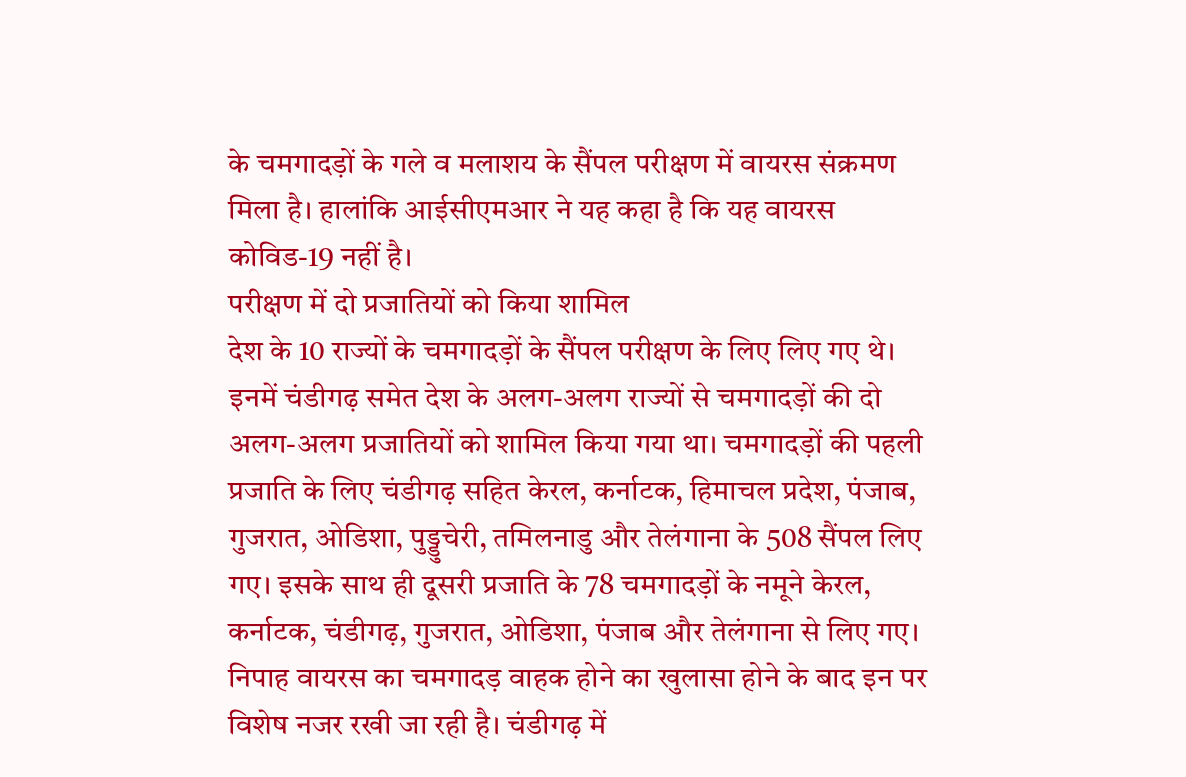के चमगादड़ों के गले व मलाशय के सैंपल परीक्षण में वायरस संक्रमण मिला है। हालांकि आईसीएमआर ने यह कहा है कि यह वायरस कोविड-19 नहीं है।
परीक्षण में दो प्रजातियों को किया शामिल
देश के 10 राज्यों के चमगादड़ों के सैंपल परीक्षण के लिए लिए गए थे। इनमें चंडीगढ़ समेत देश के अलग-अलग राज्यों से चमगादड़ों की दो अलग-अलग प्रजातियों को शामिल किया गया था। चमगादड़ों की पहली प्रजाति के लिए चंडीगढ़ सहित केरल, कर्नाटक, हिमाचल प्रदेश, पंजाब, गुजरात, ओडिशा, पुड्डुचेरी, तमिलनाडु और तेलंगाना के 508 सैंपल लिए गए। इसके साथ ही दूसरी प्रजाति के 78 चमगादड़ों के नमूने केरल, कर्नाटक, चंडीगढ़, गुजरात, ओडिशा, पंजाब और तेलंगाना से लिए गए।
निपाह वायरस का चमगादड़ वाहक होने का खुलासा होने के बाद इन पर विशेष नजर रखी जा रही है। चंडीगढ़ में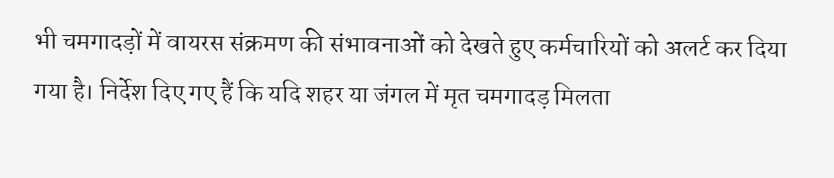भी चमगादड़ों में वायरस संक्रमण की संभावनाओं को देखते हुए कर्मचारियों को अलर्ट कर दिया गया है। निर्देश दिए गए हैं कि यदि शहर या जंगल में मृत चमगादड़ मिलता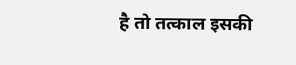है तो तत्काल इसकी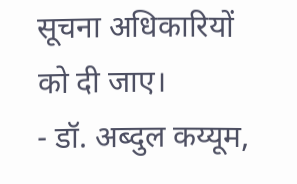सूचना अधिकारियों को दी जाए।
- डॉ. अब्दुल कय्यूम,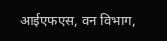आईएफएस, वन विभाग,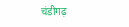चंडीगढ़